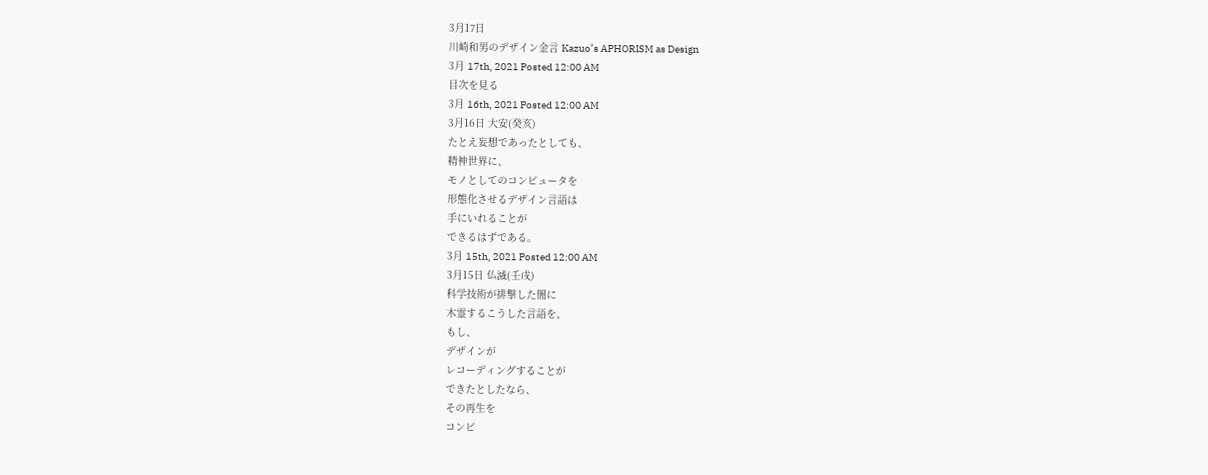3月17日
川崎和男のデザイン金言 Kazuo’s APHORISM as Design
3月 17th, 2021 Posted 12:00 AM
目次を見る
3月 16th, 2021 Posted 12:00 AM
3月16日 大安(癸亥)
たとえ妄想であったとしても、
精神世界に、
モノとしてのコンピュータを
形態化させるデザイン言語は
手にいれることが
できるはずである。
3月 15th, 2021 Posted 12:00 AM
3月15日 仏滅(壬戌)
科学技術が排撃した闇に
木霊するこうした言語を、
もし、
デザインが
レコーディングすることが
できたとしたなら、
その再生を
コンピ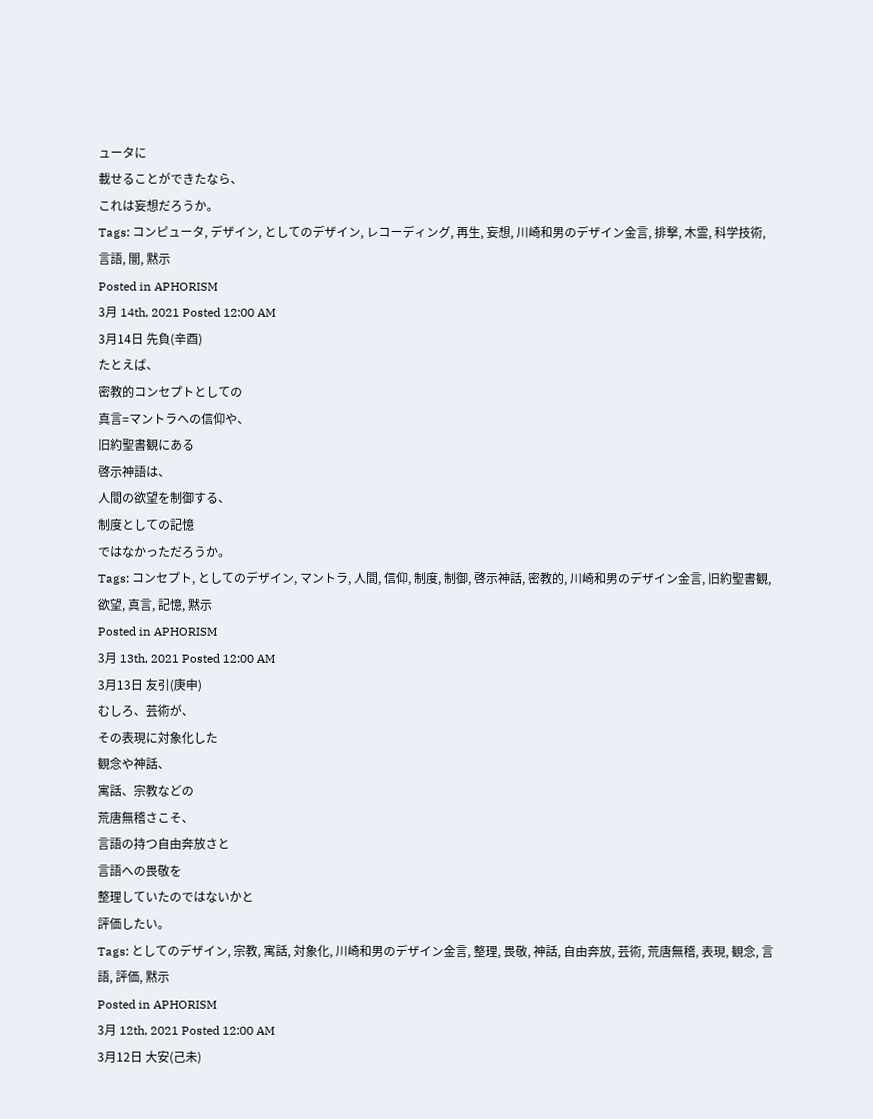ュータに
載せることができたなら、
これは妄想だろうか。
Tags: コンピュータ, デザイン, としてのデザイン, レコーディング, 再生, 妄想, 川崎和男のデザイン金言, 排撃, 木霊, 科学技術, 言語, 闇, 黙示
Posted in APHORISM
3月 14th, 2021 Posted 12:00 AM
3月14日 先負(辛酉)
たとえば、
密教的コンセプトとしての
真言=マントラへの信仰や、
旧約聖書観にある
啓示神語は、
人間の欲望を制御する、
制度としての記憶
ではなかっただろうか。
Tags: コンセプト, としてのデザイン, マントラ, 人間, 信仰, 制度, 制御, 啓示神話, 密教的, 川崎和男のデザイン金言, 旧約聖書観, 欲望, 真言, 記憶, 黙示
Posted in APHORISM
3月 13th, 2021 Posted 12:00 AM
3月13日 友引(庚申)
むしろ、芸術が、
その表現に対象化した
観念や神話、
寓話、宗教などの
荒唐無稽さこそ、
言語の持つ自由奔放さと
言語への畏敬を
整理していたのではないかと
評価したい。
Tags: としてのデザイン, 宗教, 寓話, 対象化, 川崎和男のデザイン金言, 整理, 畏敬, 神話, 自由奔放, 芸術, 荒唐無稽, 表現, 観念, 言語, 評価, 黙示
Posted in APHORISM
3月 12th, 2021 Posted 12:00 AM
3月12日 大安(己未)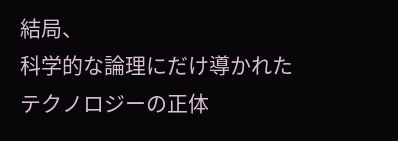結局、
科学的な論理にだけ導かれた
テクノロジーの正体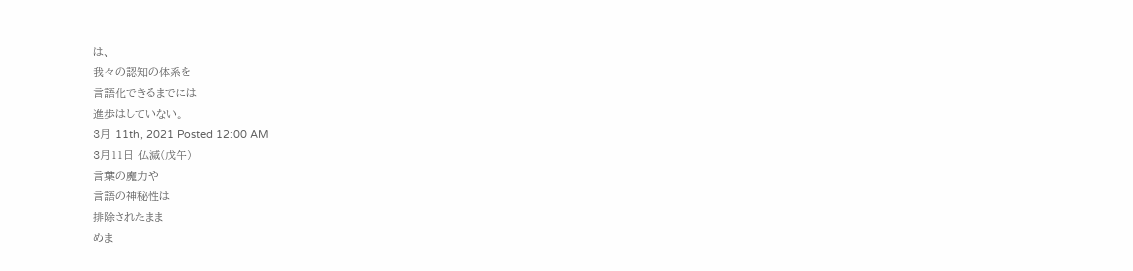は、
我々の認知の体系を
言語化できるまでには
進歩はしていない。
3月 11th, 2021 Posted 12:00 AM
3月11日 仏滅(戊午)
言葉の魔力や
言語の神秘性は
排除されたまま
めま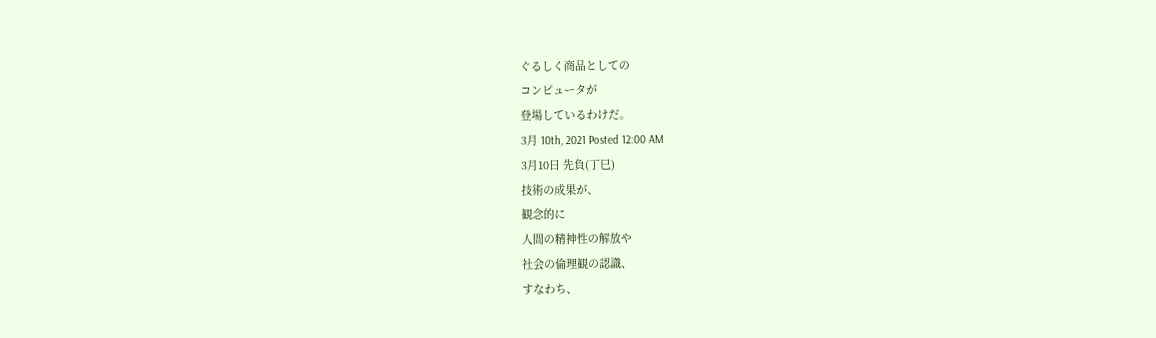ぐるしく商品としての
コンピュータが
登場しているわけだ。
3月 10th, 2021 Posted 12:00 AM
3月10日 先負(丁巳)
技術の成果が、
観念的に
人間の精神性の解放や
社会の倫理観の認識、
すなわち、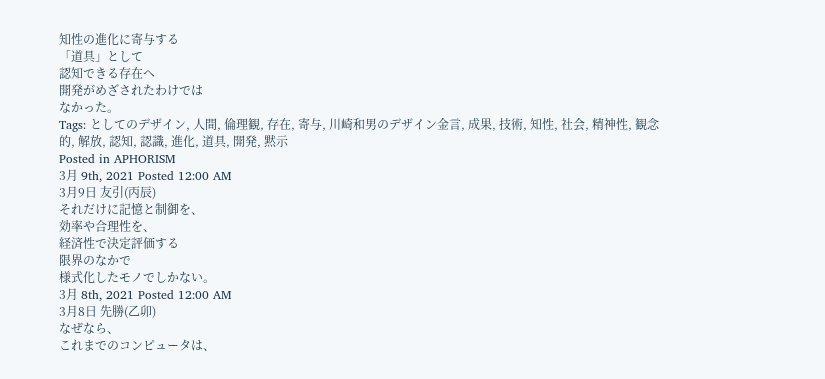知性の進化に寄与する
「道具」として
認知できる存在へ
開発がめざされたわけでは
なかった。
Tags: としてのデザイン, 人間, 倫理観, 存在, 寄与, 川崎和男のデザイン金言, 成果, 技術, 知性, 社会, 精神性, 観念的, 解放, 認知, 認識, 進化, 道具, 開発, 黙示
Posted in APHORISM
3月 9th, 2021 Posted 12:00 AM
3月9日 友引(丙辰)
それだけに記憶と制御を、
効率や合理性を、
経済性で決定評価する
限界のなかで
様式化したモノでしかない。
3月 8th, 2021 Posted 12:00 AM
3月8日 先勝(乙卯)
なぜなら、
これまでのコンピュータは、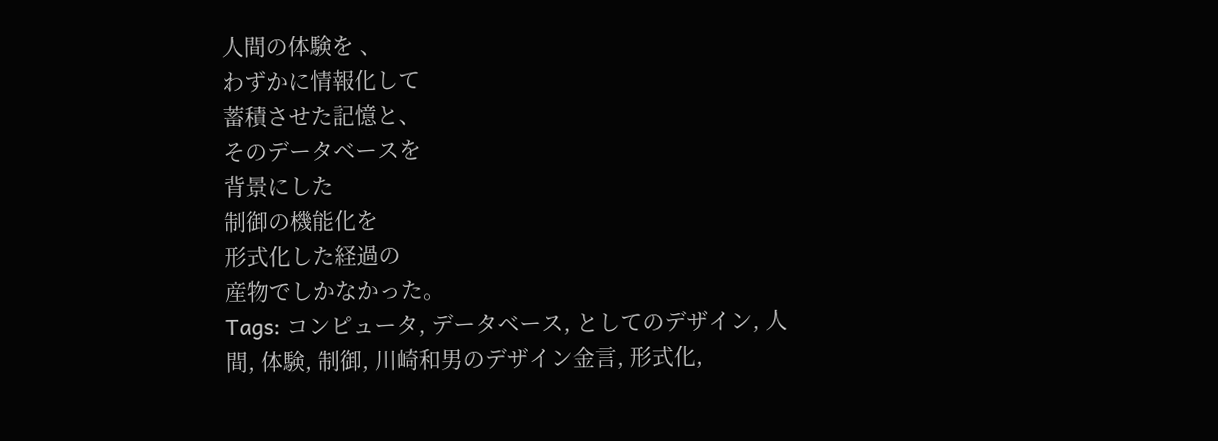人間の体験を 、
わずかに情報化して
蓄積させた記憶と、
そのデータベースを
背景にした
制御の機能化を
形式化した経過の
産物でしかなかった。
Tags: コンピュータ, データベース, としてのデザイン, 人間, 体験, 制御, 川崎和男のデザイン金言, 形式化,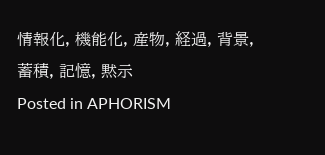情報化, 機能化, 産物, 経過, 背景, 蓄積, 記憶, 黙示
Posted in APHORISM